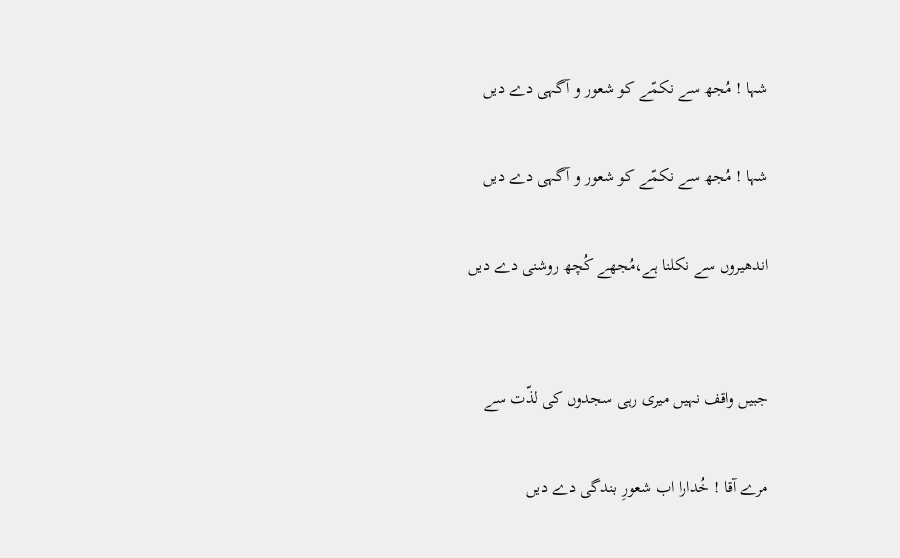شہا ! مُجھ سے نکمّے کو شعور و آگہی دے دیں

شہا ! مُجھ سے نکمّے کو شعور و آگہی دے دیں

اندھیروں سے نکلنا ہے،مُجھے کُچھ روشنی دے دیں


جبیں واقف نہیں میری رہی سجدوں کی لذّت سے

مرے آقا ! خُدارا اب شعورِ بندگی دے دیں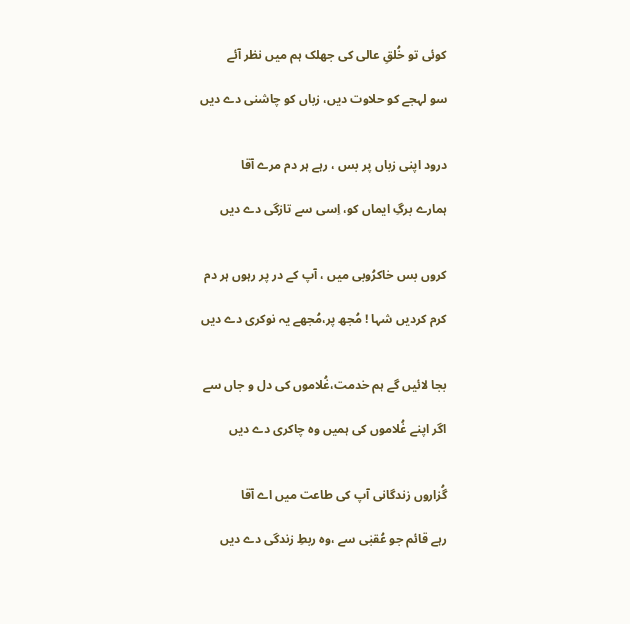کوئی تو خُلقِ عالی کی جھلک ہم میں نظر آئے

سو لہجے کو حلاوت دیں، زباں کو چاشنی دے دیں


درود اپنی زباں پر بس ، رہے ہر دم مرے آقا

ہمارے برگِ ایماں کو، اِسی سے تازگی دے دیں


کروں بس خاکرُوبی میں ، آپ کے در پر رہوں ہر دم

کرم کردیں شہا ! مُجھ پر،مُجھے یہ نوکری دے دیں


بجا لائیں گے ہم خدمت،غُلاموں کی دل و جاں سے

اگر اپنے غُلاموں کی ہمیں وہ چاکری دے دیں


گُزاروں زندگانی آپ کی طاعت میں اے آقا

رہے قائم جو عُقبٰی سے ،وہ ربطِ زندگی دے دیں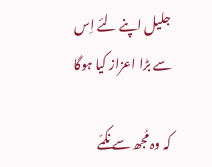جلیل اپنے لئے اِس سے بڑا اعزاز کیا ہوگا

کہ وہ مُجھ سے نکمّے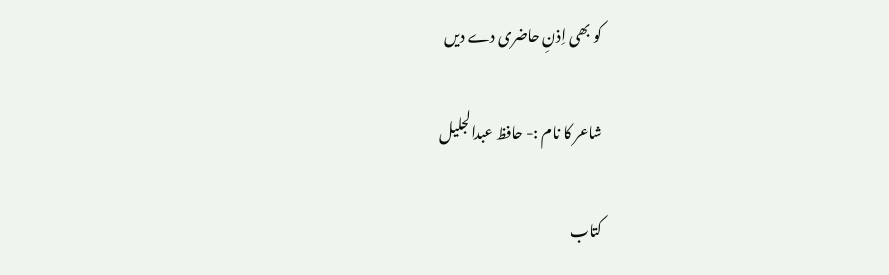کو بھی اِذنِ حاضری دے دیں

شاعر کا نام :- حافظ عبدالجلیل

کتاب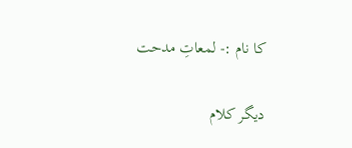کا نام :- لمعاتِ مدحت

دیگر کلام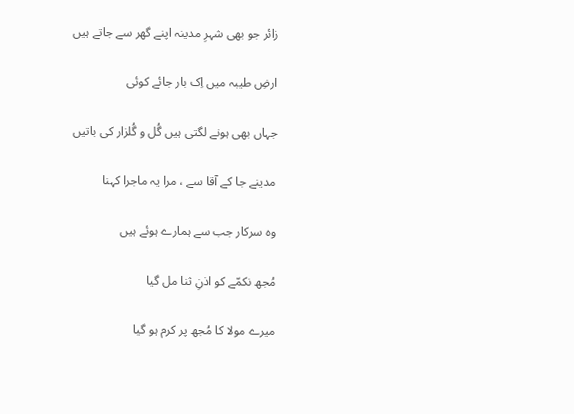زائر جو بھی شہرِ مدینہ اپنے گھر سے جاتے ہیں

ارضِ طیبہ میں اِک بار جائے کوئی

جہاں بھی ہونے لگتی ہیں گُل و گُلزار کی باتیں

مدینے جا کے آقا سے ، مرا یہ ماجرا کہنا

وہ سرکار جب سے ہمارے ہوئے ہیں

مُجھ نکمّے کو اذنِ ثنا مل گیا

میرے مولا کا مُجھ پر کرم ہو گیا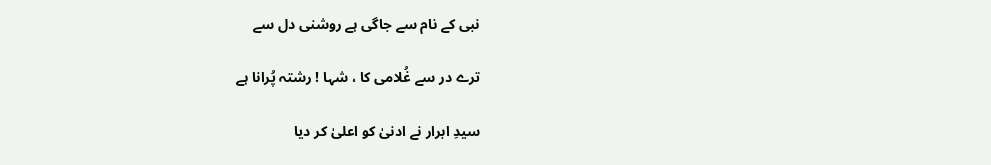نبی کے نام سے جاگی ہے روشنی دل سے

ترے در سے غُلامی کا ، شہا ! رشتہ پُرانا ہے

سیدِ ابرار نے ادنیٰ کو اعلیٰ کر دیا